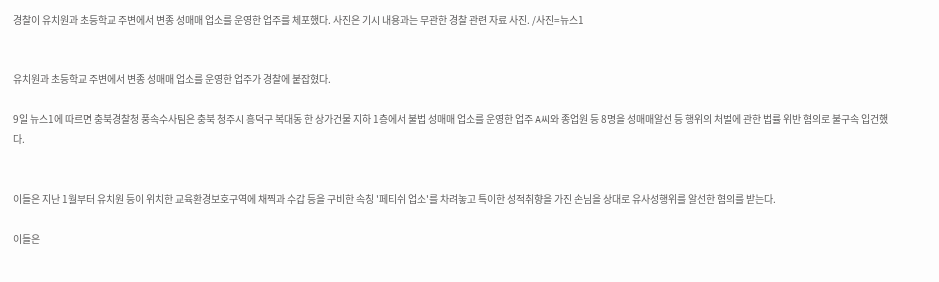경찰이 유치원과 초등학교 주변에서 변종 성매매 업소를 운영한 업주를 체포했다. 사진은 기시 내용과는 무관한 경찰 관련 자료 사진. /사진=뉴스1


유치원과 초등학교 주변에서 변종 성매매 업소를 운영한 업주가 경찰에 붙잡혔다.

9일 뉴스1에 따르면 충북경찰청 풍속수사팀은 충북 청주시 흥덕구 복대동 한 상가건물 지하 1층에서 불법 성매매 업소를 운영한 업주 A씨와 종업원 등 8명을 성매매알선 등 행위의 처벌에 관한 법률 위반 혐의로 불구속 입건했다.


이들은 지난 1월부터 유치원 등이 위치한 교육환경보호구역에 채찍과 수갑 등을 구비한 속칭 '페티쉬 업소'를 차려놓고 특이한 성적취향을 가진 손님을 상대로 유사성행위를 알선한 혐의를 받는다.

이들은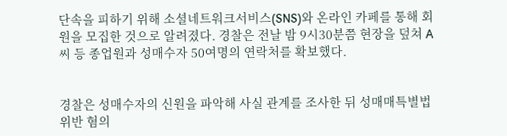단속을 피하기 위해 소셜네트워크서비스(SNS)와 온라인 카페를 통해 회원을 모집한 것으로 알려졌다. 경찰은 전날 밤 9시30분쯤 현장을 덮쳐 A씨 등 종업원과 성매수자 50여명의 연락처를 확보했다.


경찰은 성매수자의 신원을 파악해 사실 관계를 조사한 뒤 성매매특별법 위반 혐의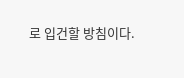로 입건할 방침이다.